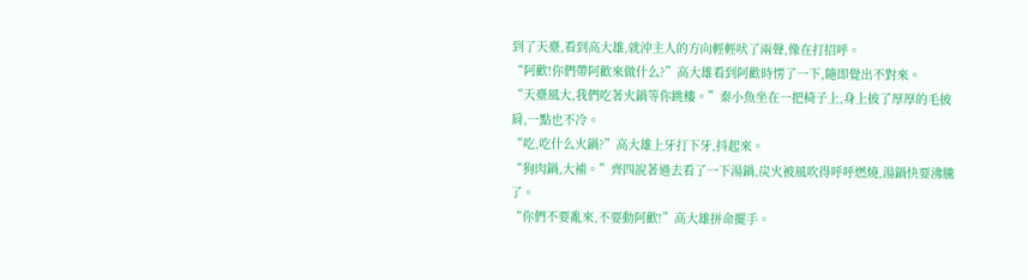到了天臺,看到高大雄,就沖主人的方向輕輕吠了兩聲,像在打招呼。
“阿歡!你們帶阿歡來做什么?”高大雄看到阿歡時愣了一下,隨即覺出不對來。
“天臺風大,我們吃著火鍋等你跳樓。”秦小魚坐在一把椅子上,身上披了厚厚的毛披肩,一點也不冷。
“吃,吃什么火鍋?”高大雄上牙打下牙,抖起來。
“狗肉鍋,大補。”齊四說著過去看了一下湯鍋,炭火被風吹得呼呼燃燒,湯鍋快要沸騰了。
“你們不要亂來,不要動阿歡!”高大雄拼命擺手。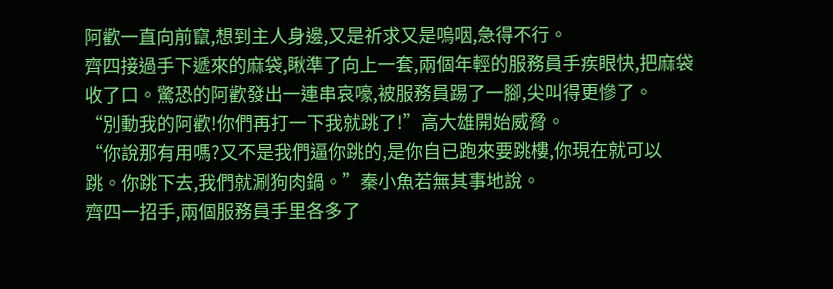阿歡一直向前竄,想到主人身邊,又是祈求又是嗚咽,急得不行。
齊四接過手下遞來的麻袋,瞅準了向上一套,兩個年輕的服務員手疾眼快,把麻袋收了口。驚恐的阿歡發出一連串哀嚎,被服務員踢了一腳,尖叫得更慘了。
“別動我的阿歡!你們再打一下我就跳了!”高大雄開始威脅。
“你說那有用嗎?又不是我們逼你跳的,是你自已跑來要跳樓,你現在就可以跳。你跳下去,我們就涮狗肉鍋。”秦小魚若無其事地說。
齊四一招手,兩個服務員手里各多了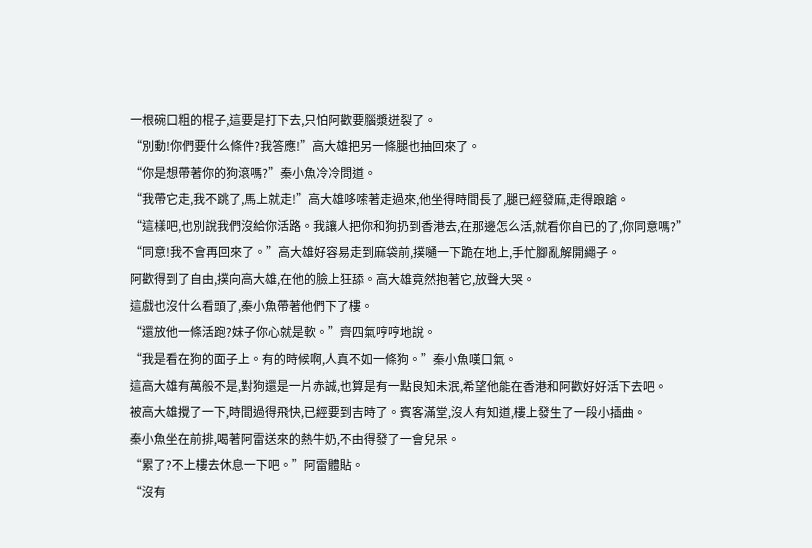一根碗口粗的棍子,這要是打下去,只怕阿歡要腦漿迸裂了。
“別動!你們要什么條件?我答應!”高大雄把另一條腿也抽回來了。
“你是想帶著你的狗滾嗎?”秦小魚冷冷問道。
“我帶它走,我不跳了,馬上就走!”高大雄哆嗦著走過來,他坐得時間長了,腿已經發麻,走得踉蹌。
“這樣吧,也別說我們沒給你活路。我讓人把你和狗扔到香港去,在那邊怎么活,就看你自已的了,你同意嗎?”
“同意!我不會再回來了。”高大雄好容易走到麻袋前,撲嗵一下跪在地上,手忙腳亂解開繩子。
阿歡得到了自由,撲向高大雄,在他的臉上狂舔。高大雄竟然抱著它,放聲大哭。
這戲也沒什么看頭了,秦小魚帶著他們下了樓。
“還放他一條活跑?妹子你心就是軟。”齊四氣哼哼地說。
“我是看在狗的面子上。有的時候啊,人真不如一條狗。”秦小魚嘆口氣。
這高大雄有萬般不是,對狗還是一片赤誠,也算是有一點良知未泯,希望他能在香港和阿歡好好活下去吧。
被高大雄攪了一下,時間過得飛快,已經要到吉時了。賓客滿堂,沒人有知道,樓上發生了一段小插曲。
秦小魚坐在前排,喝著阿雷送來的熱牛奶,不由得發了一會兒呆。
“累了?不上樓去休息一下吧。”阿雷體貼。
“沒有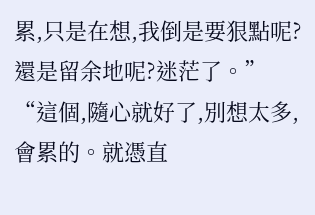累,只是在想,我倒是要狠點呢?還是留余地呢?迷茫了。”
“這個,隨心就好了,別想太多,會累的。就憑直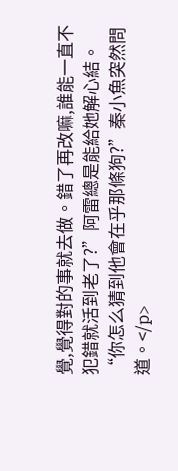覺,覺得對的事就去做。錯了再改嘛,誰能一直不犯錯就活到老了?”阿雷總是能給她解心結。
“你怎么猜到他會在乎那條狗?”秦小魚突然問道。</p>